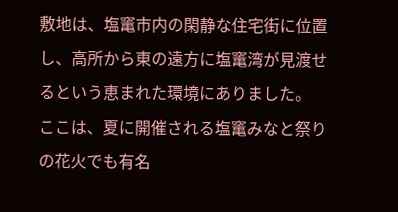敷地は、塩竃市内の閑静な住宅街に位置し、高所から東の遠方に塩竃湾が見渡せるという恵まれた環境にありました。
ここは、夏に開催される塩竃みなと祭りの花火でも有名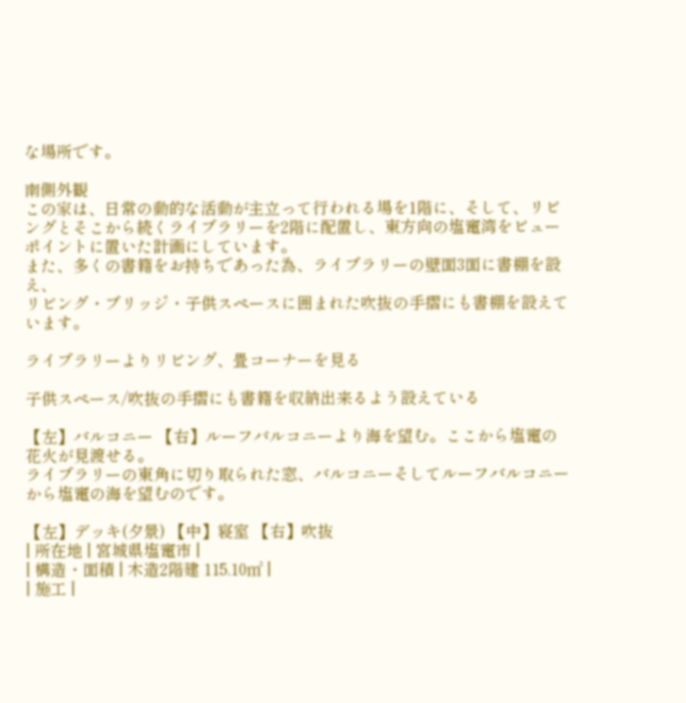な場所です。

南側外観
この家は、日常の動的な活動が主立って行われる場を1階に、そして、リビングとそこから続くライブラリーを2階に配置し、東方向の塩竃湾をビューポイントに置いた計画にしています。
また、多くの書籍をお持ちであった為、ライブラリーの壁面3面に書棚を設え、
リビング・ブリッジ・子供スペースに囲まれた吹抜の手摺にも書棚を設えています。

ライブラリーよりリビング、畳コーナーを見る

子供スペース/吹抜の手摺にも書籍を収納出来るよう設えている

【左】バルコニー 【右】ルーフバルコニーより海を望む。ここから塩竃の花火が見渡せる。
ライブラリーの東角に切り取られた窓、バルコニーそしてルーフバルコニーから塩竃の海を望むのです。

【左】デッキ(夕景) 【中】寝室 【右】吹抜
| 所在地 | 宮城県塩竃市 |
| 構造・面積 | 木造2階建 115.10㎡ |
| 施工 |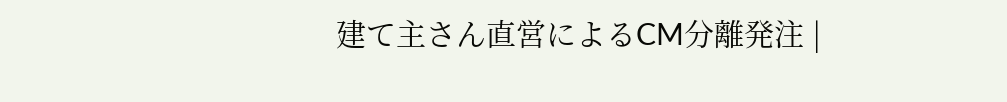建て主さん直営によるCM分離発注 |